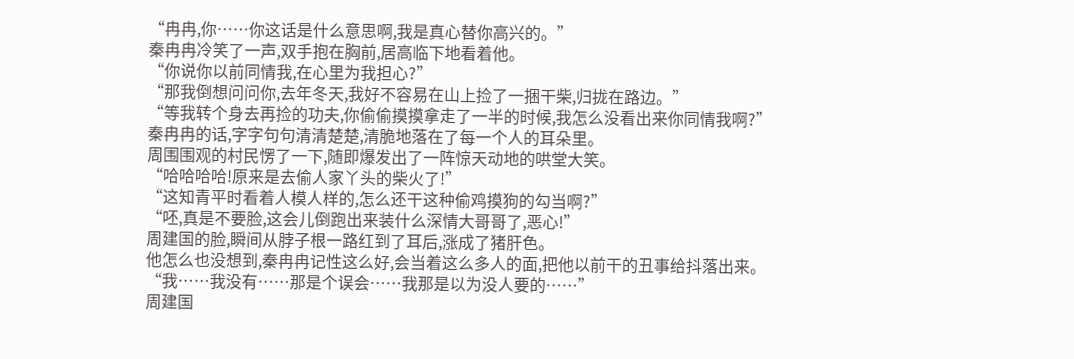“冉冉,你……你这话是什么意思啊,我是真心替你高兴的。”
秦冉冉冷笑了一声,双手抱在胸前,居高临下地看着他。
“你说你以前同情我,在心里为我担心?”
“那我倒想问问你,去年冬天,我好不容易在山上捡了一捆干柴,归拢在路边。”
“等我转个身去再捡的功夫,你偷偷摸摸拿走了一半的时候,我怎么没看出来你同情我啊?”
秦冉冉的话,字字句句清清楚楚,清脆地落在了每一个人的耳朵里。
周围围观的村民愣了一下,随即爆发出了一阵惊天动地的哄堂大笑。
“哈哈哈哈!原来是去偷人家丫头的柴火了!”
“这知青平时看着人模人样的,怎么还干这种偷鸡摸狗的勾当啊?”
“呸,真是不要脸,这会儿倒跑出来装什么深情大哥哥了,恶心!”
周建国的脸,瞬间从脖子根一路红到了耳后,涨成了猪肝色。
他怎么也没想到,秦冉冉记性这么好,会当着这么多人的面,把他以前干的丑事给抖落出来。
“我……我没有……那是个误会……我那是以为没人要的……”
周建国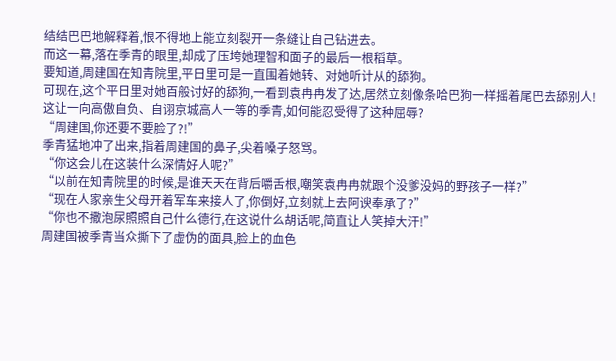结结巴巴地解释着,恨不得地上能立刻裂开一条缝让自己钻进去。
而这一幕,落在季青的眼里,却成了压垮她理智和面子的最后一根稻草。
要知道,周建国在知青院里,平日里可是一直围着她转、对她听计从的舔狗。
可现在,这个平日里对她百般讨好的舔狗,一看到袁冉冉发了达,居然立刻像条哈巴狗一样摇着尾巴去舔别人!
这让一向高傲自负、自诩京城高人一等的季青,如何能忍受得了这种屈辱?
“周建国,你还要不要脸了?!”
季青猛地冲了出来,指着周建国的鼻子,尖着嗓子怒骂。
“你这会儿在这装什么深情好人呢?”
“以前在知青院里的时候,是谁天天在背后嚼舌根,嘲笑袁冉冉就跟个没爹没妈的野孩子一样?”
“现在人家亲生父母开着军车来接人了,你倒好,立刻就上去阿谀奉承了?”
“你也不撒泡尿照照自己什么德行,在这说什么胡话呢,简直让人笑掉大汗!”
周建国被季青当众撕下了虚伪的面具,脸上的血色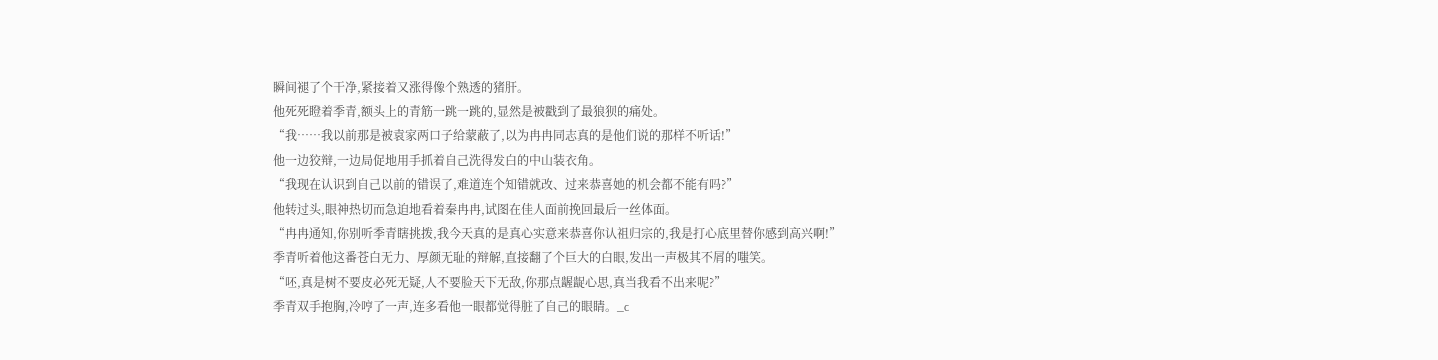瞬间褪了个干净,紧接着又涨得像个熟透的猪肝。
他死死瞪着季青,额头上的青筋一跳一跳的,显然是被戳到了最狼狈的痛处。
“我……我以前那是被袁家两口子给蒙蔽了,以为冉冉同志真的是他们说的那样不听话!”
他一边狡辩,一边局促地用手抓着自己洗得发白的中山装衣角。
“我现在认识到自己以前的错误了,难道连个知错就改、过来恭喜她的机会都不能有吗?”
他转过头,眼神热切而急迫地看着秦冉冉,试图在佳人面前挽回最后一丝体面。
“冉冉通知,你别听季青瞎挑拨,我今天真的是真心实意来恭喜你认祖归宗的,我是打心底里替你感到高兴啊!”
季青听着他这番苍白无力、厚颜无耻的辩解,直接翻了个巨大的白眼,发出一声极其不屑的嗤笑。
“呸,真是树不要皮必死无疑,人不要脸天下无敌,你那点龌龊心思,真当我看不出来呢?”
季青双手抱胸,冷哼了一声,连多看他一眼都觉得脏了自己的眼睛。_c